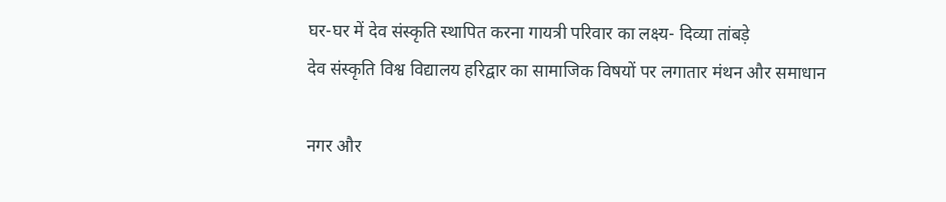घर-घर में देव संस्कृति स्थापित करना गायत्री परिवार का लक्ष्य- दिव्या तांबड़े
देव संस्कृति विश्व विद्यालय हरिद्वार का सामाजिक विषयों पर लगातार मंथन और समाधान

नगर और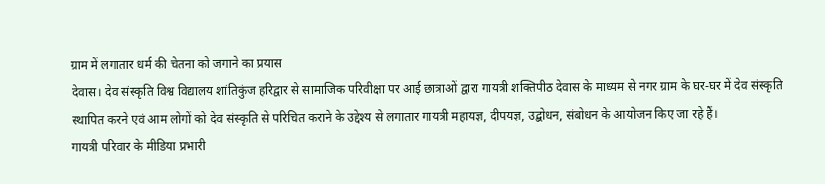ग्राम में लगातार धर्म की चेतना को जगाने का प्रयास
देवास। देव संस्कृति विश्व विद्यालय शांतिकुंज हरिद्वार से सामाजिक परिवीक्षा पर आई छात्राओं द्वारा गायत्री शक्तिपीठ देवास के माध्यम से नगर ग्राम के घर-घर में देव संस्कृति स्थापित करने एवं आम लोगों को देव संस्कृति से परिचित कराने के उद्देश्य से लगातार गायत्री महायज्ञ, दीपयज्ञ, उद्बोधन, संबोधन के आयोजन किए जा रहे हैं।
गायत्री परिवार के मीडिया प्रभारी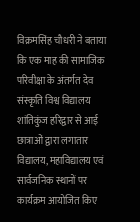विक्रमसिंह चौधरी ने बताया कि एक माह की सामाजिक परिवीक्षा के अंतर्गत देव संस्कृति विश्व विद्यालय शांतिकुंज हरिद्वार से आई छात्राओं द्वारा लगातार विद्यालय, महाविद्यालय एवं सार्वजनिक स्थानों पर कार्यक्रम आयोजित किए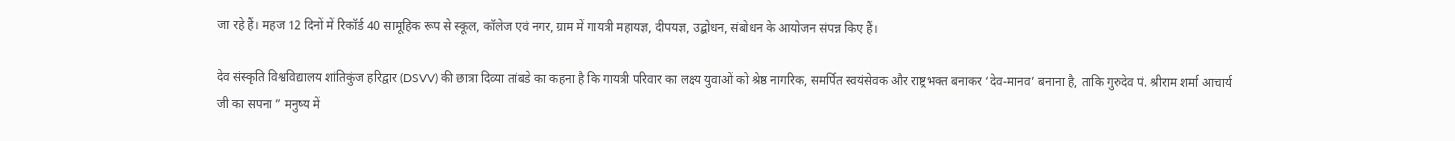जा रहे हैं। महज 12 दिनों में रिकॉर्ड 40 सामूहिक रूप से स्कूल, कॉलेज एवं नगर, ग्राम में गायत्री महायज्ञ, दीपयज्ञ, उद्बोधन, संबोधन के आयोजन संपन्न किए हैं।

देव संस्कृति विश्वविद्यालय शांतिकुंज हरिद्वार (DSVV) की छात्रा दिव्या तांबडे का कहना है कि गायत्री परिवार का लक्ष्य युवाओं को श्रेष्ठ नागरिक, समर्पित स्वयंसेवक और राष्ट्रभक्त बनाकर ‘देव-मानव’ बनाना है, ताकि गुरुदेव पं. श्रीराम शर्मा आचार्य जी का सपना ” मनुष्य में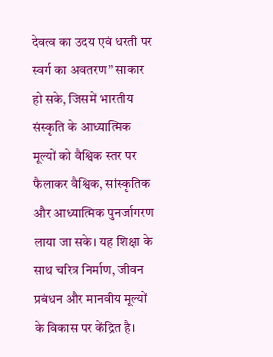देवत्व का उदय एवं धरती पर स्वर्ग का अवतरण” साकार हो सके, जिसमें भारतीय संस्कृति के आध्यात्मिक मूल्यों को वैश्विक स्तर पर फैलाकर वैश्विक, सांस्कृतिक और आध्यात्मिक पुनर्जागरण लाया जा सके। यह शिक्षा के साथ चरित्र निर्माण, जीवन प्रबंधन और मानवीय मूल्यों के विकास पर केंद्रित है।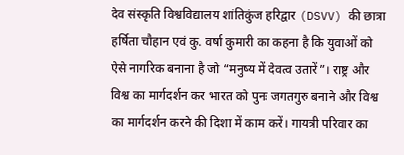देव संस्कृति विश्वविद्यालय शांतिकुंज हरिद्वार (DSVV) की छात्रा हर्षिता चौहान एवं कु. वर्षा कुमारी का कहना है कि युवाओं को ऐसे नागरिक बनाना है जो “मनुष्य में देवत्व उतारें”। राष्ट्र और विश्व का मार्गदर्शन कर भारत को पुनः जगतगुरु बनाने और विश्व का मार्गदर्शन करने की दिशा में काम करें। गायत्री परिवार का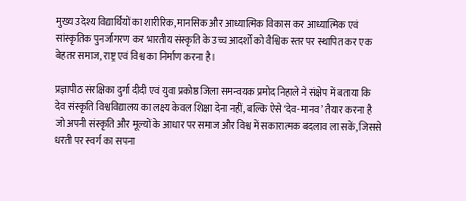मुख्य उदेश्य विद्यार्थियों का शारीरिक, मानसिक और आध्यात्मिक विकास कर आध्यात्मिक एवं सांस्कृतिक पुनर्जागरण कर भारतीय संस्कृति के उच्च आदर्शों को वैश्विक स्तर पर स्थापित कर एक बेहतर समाज, राष्ट्र एवं विश्व का निर्माण करना है।

प्रज्ञापीठ संरक्षिका दुर्गा दीदी एवं युवा प्रकोष्ठ जिला समन्वयक प्रमोद निहाले ने संक्षेप में बताया कि देव संस्कृति विश्वविद्यालय का लक्ष्य केवल शिक्षा देना नहीं, बल्कि ऐसे ‘देव-मानव’ तैयार करना है जो अपनी संस्कृति और मूल्यों के आधार पर समाज और विश्व में सकारात्मक बदलाव ला सकें, जिससे धरती पर स्वर्ग का सपना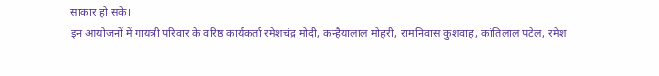साकार हो सके।
इन आयोजनों में गायत्री परिवार के वरिष्ठ कार्यकर्ता रमेशचंद्र मोदी, कन्हैयालाल मोहरी, रामनिवास कुशवाह, कांतिलाल पटेल, रमेश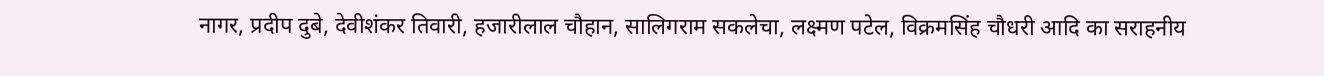नागर, प्रदीप दुबे, देवीशंकर तिवारी, हजारीलाल चौहान, सालिगराम सकलेचा, लक्ष्मण पटेल, विक्रमसिंह चौधरी आदि का सराहनीय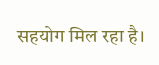सहयोग मिल रहा है।